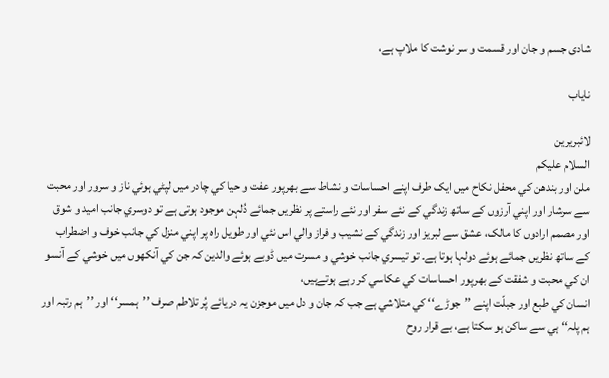شادی جسم و جان اور قسمت و سر نوشت کا ملاپ ہے،

نایاب

لائبریرین
السلام علیکم
ملن اور بندھن کي محفل نکاح ميں ايک طرف اپنے احساسات و نشاط سے بھرپور عفت و حيا کي چادر ميں لپٹي ہوئي ناز و سرور اور محبت سے سرشار اور اپني آرزوں کے ساتھ زندگي کے نئے سفر اور نئے راستے پر نظريں جمائے دُلہن موجود ہوتی ہے تو دوسري جانب اميد و شوق اور مصمم ارادوں کا مالک، عشق سے لبريز اور زندگي کے نشيب و فراز والي اس نئي اور طويل راہ پر اپني منزل کي جانب خوف و اضطراب کے ساتھ نظريں جمائے ہوئے دولہا ہوتا ہے۔ تو تيسري جانب خوشي و مسرت ميں ڈوبے ہوئے والدين کہ جن کي آنکھوں ميں خوشي کے آنسو ان کي محبت و شفقت کے بھرپور احساسات کي عکاسي کر رہے ہوتےہيں،
انسان کي طبع اور جبلّت اپنے ’’جوڑے‘‘ کي متلاشي ہے جب کہ جان و دل ميں موجزن يہ دريائے پُر تلاطم صرف ’’ہمسر‘‘ اور ’’ہم رتبہ اور ہم پلہ‘‘ ہي سے ساکن ہو سکتا ہے، بے قرار روح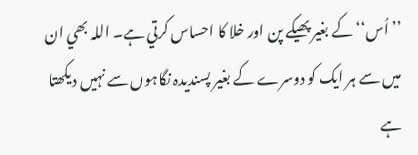’’اُس‘‘ کے بغير پھيکے پن اور خلا کا احساس کرتي ہے۔ اللہ بھي ان ميں سے ہر ايک کو دوسرے کے بغير پسنديدہ نگاہوں سے نہيں ديکھتا ہے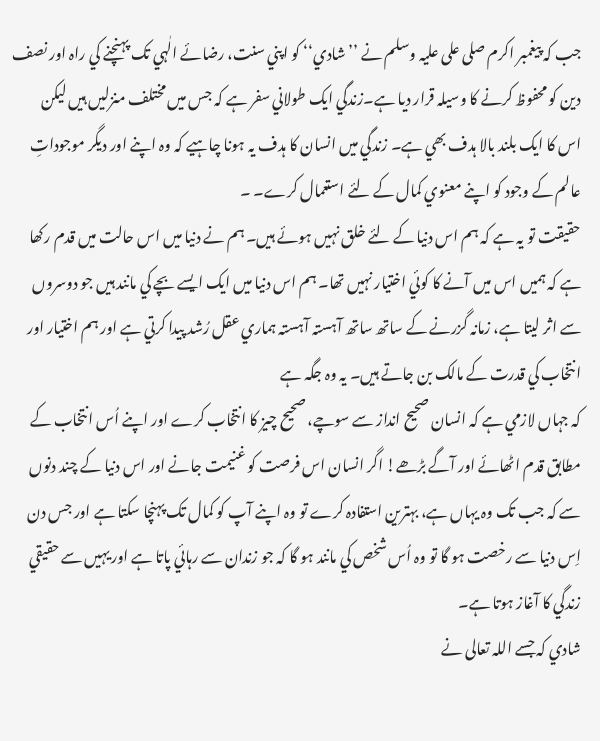جب کہ پيغمبر اکرم صلی علی علیہ وسلم نے ’’شادي‘‘ کو اپني سنت، رضائے الٰہي تک پہنچنے کي راہ اور نصف دين کو محفوظ کرنے کا وسيلہ قرار ديا ہے۔زندگي ايک طولاني سفر ہے کہ جس ميں مختلف منزليں ہيں ليکن اس کا ايک بلند بالا ہدف بھي ہے۔ زندگي ميں انسان کا ہدف يہ ہونا چاہيے کہ وہ اپنے اور ديگر موجوداتِ عالم کے وجود کو اپنے معنوي کمال کے لئے استعمال کرے۔ ۔
حقيقت تو يہ ہے کہ ہم اس دنيا کے لئے خلق نہيں ہوئے ہيں۔ ہم نے دنيا ميں اس حالت ميں قدم رکھا ہے کہ ہميں اس ميں آنے کا کوئي اختيار نہيں تھا۔ ہم اس دنيا ميں ايک ايسے بچے کي مانند ہيں جو دوسروں سے اثر ليتا ہے، زمانہ گزرنے کے ساتھ ساتھ آہستہ آہستہ ہماري عقل رُشد پيدا کرتي ہے اور ہم اختيار اور انتخاب کي قدرت کے مالک بن جاتے ہيں۔ يہ وہ جگہ ہے
کہ جہاں لازمي ہے کہ انسان صحيح انداز سے سوچے، صحيح چيز کا انتخاب کرے اور اپنے اُس انتخاب کے مطابق قدم اٹھائے اور آگے بڑھے! اگر انسان اس فرصت کو غنيمت جانے اور اس دنيا کے چند دنوں سے کہ جب تک وہ يہاں ہے، بہترين استفادہ کرے تو وہ اپنے آپ کو کمال تک پہنچا سکتا ہے اور جس دن اِس دنيا سے رخصت ہو گا تو وہ اُس شخص کي مانند ہو گا کہ جو زندان سے رہائي پاتا ہے اور يہيں سے حقيقي زندگي کا آغاز ہوتا ہے۔
شادي کہ جسے اللہ تعالی نے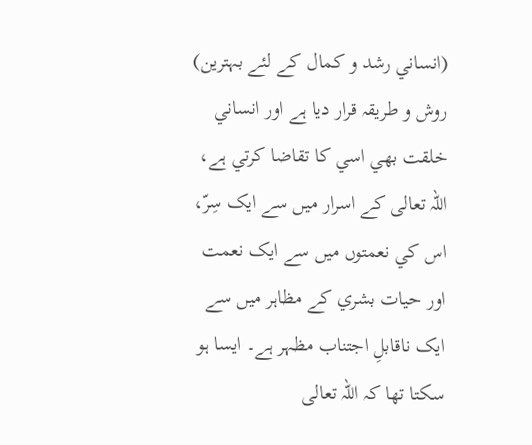(انساني رشد و کمال کے لئے بہترين) روش و طريقہ قرار ديا ہے اور انساني خلقت بھي اسي کا تقاضا کرتي ہے، اللہ تعالی کے اسرار ميں سے ايک سِرّ، اس کي نعمتوں ميں سے ايک نعمت اور حيات بشري کے مظاہر ميں سے ايک ناقابلِ اجتناب مظہر ہے۔ ايسا ہو سکتا تھا کہ اللہ تعالی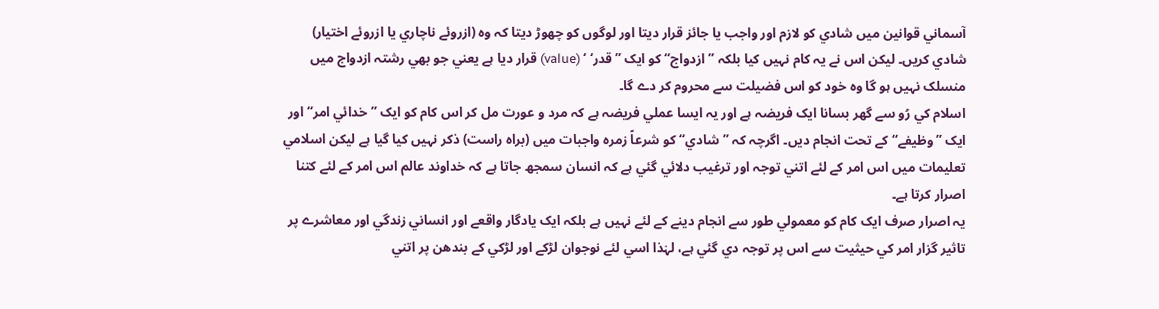آسماني قوانين ميں شادي کو لازم اور واجب يا جائز قرار ديتا اور لوگوں کو چھوڑ ديتا کہ وہ (ازروئے ناچاري يا ازروئے اختيار) شادي کريں۔ ليکن اس نے يہ کام نہيں کيا بلکہ ’’ازدواج‘‘ کو ايک ’’قدر‘ ‘ (value) قرار ديا ہے يعني جو بھي رشتہ ازدواج ميں منسلک نہيں ہو گا وہ خود کو اس فضيلت سے محروم کر دے گا۔
اسلام کي رُو سے گھر بسانا ايک فريضہ ہے اور يہ ايسا عملي فريضہ ہے کہ مرد و عورت مل کر اس کام کو ايک ’’خدائي امر‘‘ اور ايک ’’وظيفے‘‘ کے تحت انجام ديں۔ اگرچہ کہ ’’شادي‘‘ کو شرعاً زمرہ واجبات ميں (براہ راست) ذکر نہيں کيا گيا ہے ليکن اسلامي تعليمات ميں اس امر کے لئے اتني توجہ اور ترغيب دلائي گئي ہے کہ انسان سمجھ جاتا ہے کہ خداوند عالم اس امر کے لئے کتنا اصرار کرتا ہے۔
يہ اصرار صرف ايک کام کو معمولي طور سے انجام دينے کے لئے نہيں ہے بلکہ ايک يادگار واقعے اور انساني زندگي اور معاشرے پر تاثير گزار امر کي حيثيت سے اس پر توجہ دي گئي ہے، لہٰذا اسي لئے نوجوان لڑکے اور لڑکي کے بندھن پر اتني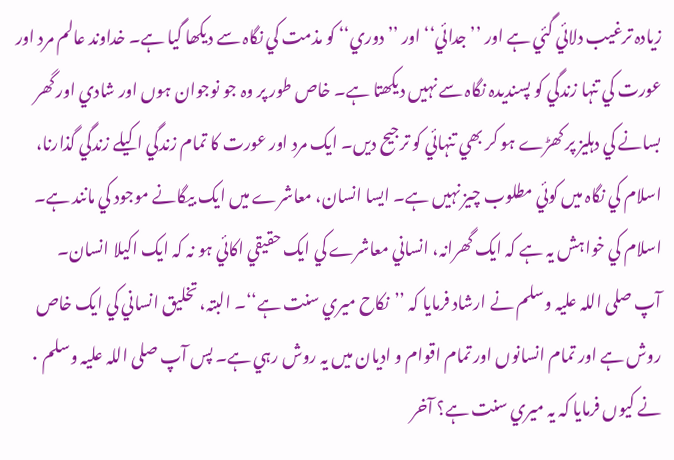زيادہ ترغيب دلائي گئي ہے اور ’’جدائي‘‘ اور ’’دوري‘‘ کو مذمت کي نگاہ سے ديکھا گيا ہے۔ خداوند عالم مرد اور عورت کي تنہا زندگي کو پسنديدہ نگاہ سے نہيں ديکھتا ہے۔ خاص طور پر وہ جو نوجوان ہوں اور شادي اور گھر بسانے کي دہليز پر کھڑے ہو کر بھي تنہائي کو ترجيح ديں۔ ايک مرد اور عورت کا تمام زندگي اکيلے زندگي گذارنا، اسلام کي نگاہ ميں کوئي مطلوب چيز نہيں ہے۔ ايسا انسان، معاشرے ميں ايک بيگانے موجود کي مانند ہے۔ اسلام کي خواہش يہ ہے کہ ايک گھرانہ، انساني معاشرے کي ايک حقيقي اکائي ہو نہ کہ ايک اکيلا انسان۔
آپ صلی اللہ علیہ وسلم نے ارشاد فرمايا کہ ’’نکاح ميري سنت ہے‘‘۔ البتہ، تخليق انساني کي ايک خاص روش ہے اور تمام انسانوں اور تمام اقوام و اديان ميں يہ روش رہي ہے۔ پس آپ صلی اللہ علیہ وسلم ۰ نے کيوں فرمايا کہ يہ ميري سنت ہے؟ آخر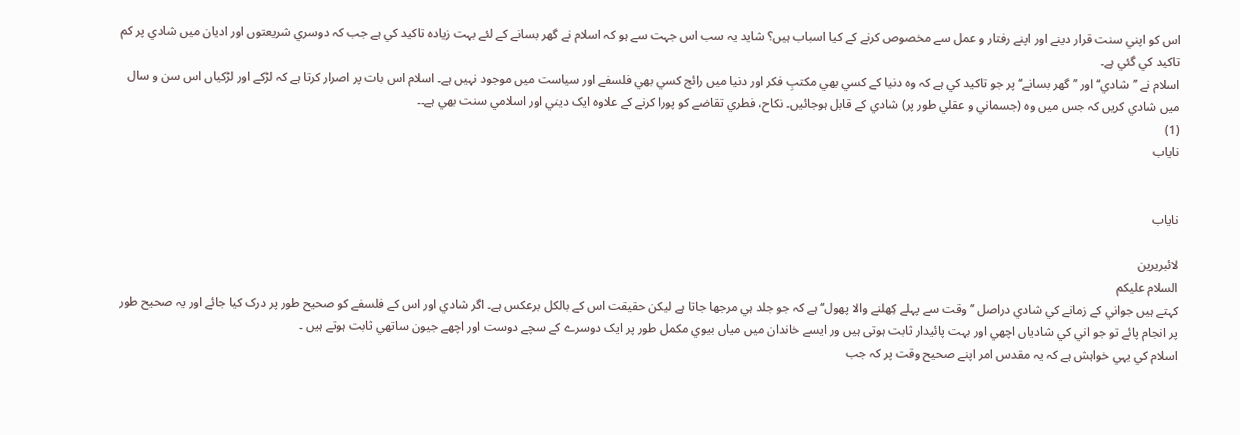اس کو اپني سنت قرار دينے اور اپنے رفتار و عمل سے مخصوص کرنے کے کيا اسباب ہيں؟ شايد يہ سب اس جہت سے ہو کہ اسلام نے گھر بسانے کے لئے بہت زيادہ تاکيد کي ہے جب کہ دوسري شريعتوں اور اديان ميں شادي پر کم تاکيد کي گئي ہے۔
اسلام نے ’’شادي‘‘اور ’’گھر بسانے‘‘ پر جو تاکيد کي ہے کہ وہ دنيا کے کسي بھي مکتبِ فکر اور دنيا ميں رائج کسي بھي فلسفے اور سياست ميں موجود نہيں ہے۔ اسلام اس بات پر اصرار کرتا ہے کہ لڑکے اور لڑکياں اس سن و سال ميں شادي کريں کہ جس ميں وہ (جسماني و عقلي طور پر) شادي کے قابل ہوجائيں۔ نکاح، فطري تقاضے کو پورا کرنے کے علاوہ ايک ديني اور اسلامي سنت بھي ہے۔۔
(1)
نایاب


نایاب

لائبریرین
السلام علیکم
کہتے ہیں جواني کے زمانے کي شادي دراصل ’’وقت سے پہلے کِھلنے والا پھول‘‘ ہے کہ جو جلد ہي مرجھا جاتا ہے ليکن حقيقت اس کے بالکل برعکس ہے۔ اگر شادي اور اس کے فلسفے کو صحيح طور پر درک کيا جائے اور يہ صحيح طور پر انجام پائے تو جو اني کي شادياں اچھي اور بہت پائيدار ثابت ہوتی ہیں ور ايسے خاندان ميں مياں بيوي مکمل طور پر ايک دوسرے کے سچے دوست اور اچھے جيون ساتھي ثابت ہوتے ہیں ۔
اسلام کي يہي خواہش ہے کہ يہ مقدس امر اپنے صحيح وقت پر کہ جب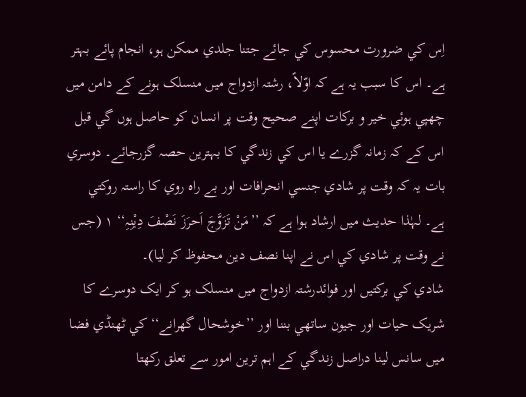اِس کي ضرورت محسوس کي جائے جتنا جلدي ممکن ہو، انجام پائے بہتر ہے۔ اس کا سبب يہ ہے کہ اوّلاً، رشتہ ازدواج ميں منسلک ہونے کے دامن ميں چھپي ہوئي خير و برکات اپنے صحيح وقت پر انسان کو حاصل ہوں گي قبل اس کے کہ زمانہ گزرے يا اس کي زندگي کا بہترين حصہ گزرجائے۔ دوسري بات يہ کہ وقت پر شادي جنسي انحرافات اور بے راہ روي کا راستہ روکتي ہے۔ لہٰذا حديث ميں ارشاد ہوا ہے کہ ’’مَنْ تَزَوَّجَ اَحرَزَ نَصْفَ دِيْنِہِ‘‘ ١ (جس نے وقت پر شادي کي اس نے اپنا نصف دين محفوظ کر ليا)۔
شادي کي برکتيں اور فوائدرشتہ ازدواج ميں منسلک ہو کر ايک دوسرے کا شريک حيات اور جيون ساتھي بننا اور ’’خوشحال گھرانے‘‘ کي ٹھنڈي فضا ميں سانس لينا دراصل زندگي کے اہم ترين امور سے تعلق رکھتا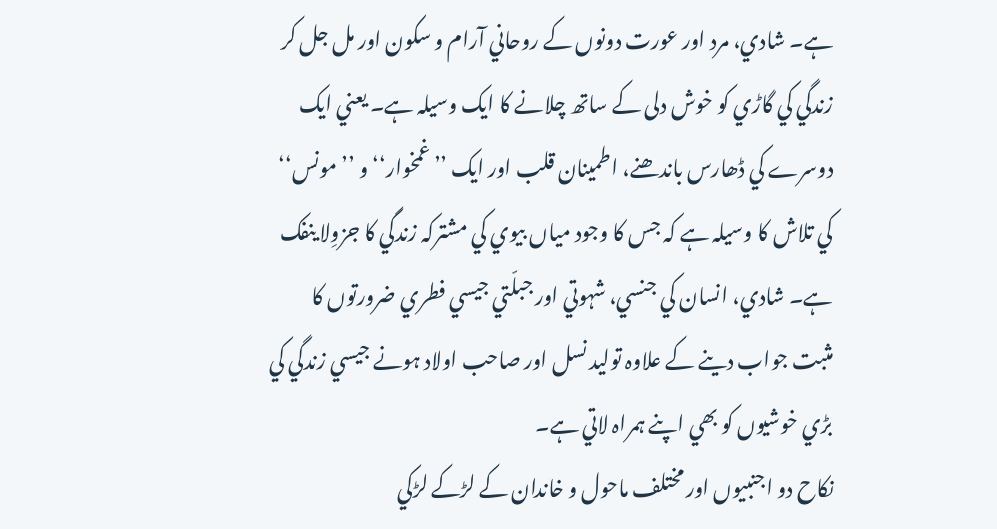ہے۔ شادي، مرد اور عورت دونوں کے روحاني آرام و سکون اور مل جل کر زندگي کي گاڑي کو خوش دلی کے ساتھ چلانے کا ايک وسيلہ ہے۔ يعني ايک دوسرے کي ڈھارس باندھنے، اطمينان قلب اور ايک ’’غمخوار‘‘ و ’’مونس‘‘ کي تلاش کا وسيلہ ہے کہ جس کا وجود مياں بيوي کي مشترکہ زندگي کا جزوِلا ينفک ہے۔ شادي، انسان کي جنسي، شہوتي اور جبلّتي جيسي فطري ضرورتوں کا مثبت جواب دينے کے علاوہ توليد نسل اور صاحب اولاد ہونے جيسي زندگي کي بڑي خوشيوں کو بھي اپنے ہمراہ لاتي ہے۔
نکاح دو اجنبيوں اور مختلف ماحول و خاندان کے لڑکے لڑکي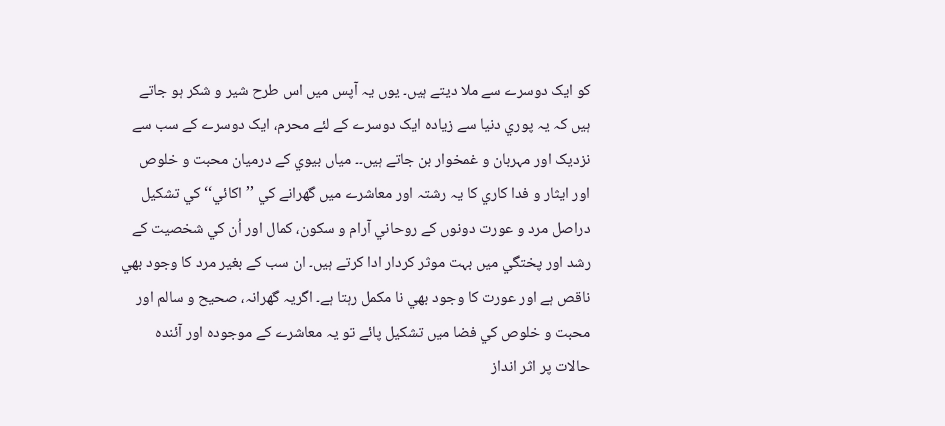کو ايک دوسرے سے ملا ديتے ہيں۔ يوں يہ آپس ميں اس طرح شير و شکر ہو جاتے ہيں کہ يہ پوري دنيا سے زيادہ ايک دوسرے کے لئے محرم، ايک دوسرے کے سب سے نزديک اور مہربان و غمخوار بن جاتے ہيں۔۔ مياں بيوي کے درميان محبت و خلوص اور ايثار و فدا کاري کا يہ رشتہ اور معاشرے ميں گھرانے کي ’’اکائي‘‘ کي تشکيل دراصل مرد و عورت دونوں کے روحاني آرام و سکون، کمال اور اُن کي شخصيت کے رشد اور پختگي ميں بہت موثر کردار ادا کرتے ہیں۔ ان سب کے بغير مرد کا وجود بھي ناقص ہے اور عورت کا وجود بھي نا مکمل رہتا ہے۔ اگريہ گھرانہ، صحيح و سالم اور محبت و خلوص کي فضا ميں تشکيل پائے تو يہ معاشرے کے موجودہ اور آئندہ حالات پر اثر انداز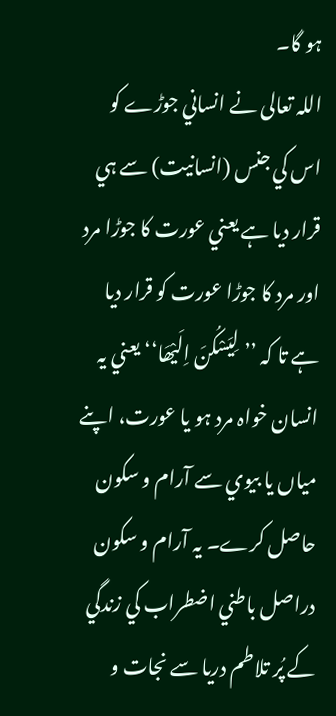ہو گا۔
اللہ تعالی نے انساني جوڑے کو اس کي جنس (انسانيت) سے ہي قرار ديا ہے يعني عورت کا جوڑا مرد اور مرد کا جوڑا عورت کو قرار ديا ہے تا کہ ’’لِيَسْکُنَ اِلَيْھَا‘‘ يعني يہ انسان خواہ مرد ہو يا عورت، اپنے مياں يا بيوي سے آرام و سکون حاصل کرے۔ يہ آرام و سکون دراصل باطني اضطراب کي زندگي کے پُر تلاطم دريا سے نجات و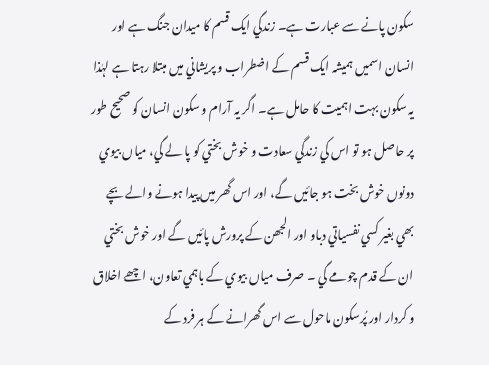سکون پانے سے عبارت ہے۔ زندگي ايک قسم کا ميدان جنگ ہے اور انسان اسميں ہميشہ ايک قسم کے اضطراب و پريشاني ميں مبتلا رہتا ہے لہٰذا يہ سکون بہت اہميت کا حامل ہے۔ اگر يہ آرام و سکون انسان کو صحيح طور پر حاصل ہو تو اس کي زندگي سعادت و خوش بختي کو پا لے گي، مياں بيوي دونوں خوش بخت ہو جائيں گے، اور اس گھر ميں پيدا ہونے والے بچے بھي بغير کسي نفسياتي دباو اور الجھن کے پرورش پائيں گے اور خوش بختي ان کے قدم چومے گي ۔ صرف مياں بيوي کے باہمي تعاون، اچھے اخلاق و کردار اور پُرسکون ماحول سے اس گھرانے کے ہر فرد کے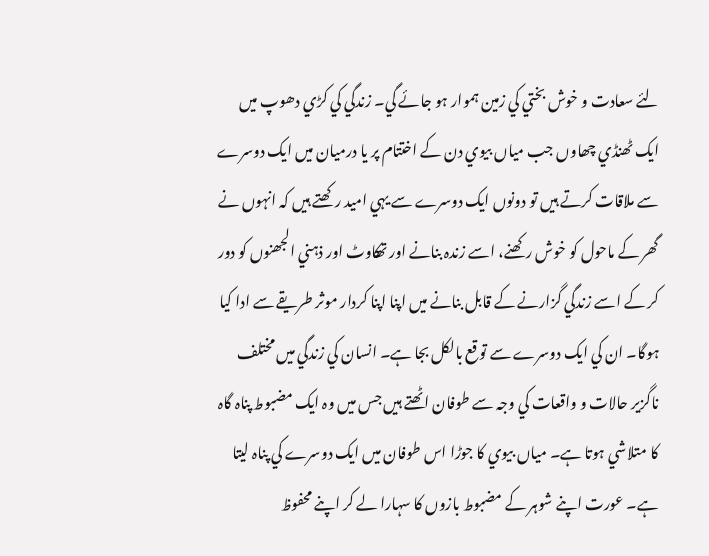لئے سعادت و خوش بختي کي زمين ہموار ہو جائے گي۔ زندگي کي کڑي دھوپ ميں ايک ٹھنڈي چھاوں جب مياں بيوي دن کے اختتام پر يا درميان ميں ايک دوسرے سے ملاقات کرتے ہيں تو دونوں ايک دوسرے سے يہي اميد رکھتے ہيں کہ انہوں نے گھر کے ماحول کو خوش رکھنے، اسے زندہ بنانے اور تھکاوٹ اور ذہني الجھنوں کو دور کر کے اسے زندگي گزارنے کے قابل بنانے ميں اپنا اپنا کردار موثر طريقے سے ادا کيا ہوگا۔ ان کي ايک دوسرے سے توقع بالکل بجا ہے۔ انسان کي زندگي ميں مختلف ناگزير حالات و واقعات کي وجہ سے طوفان اٹھتے ہيں جس ميں وہ ايک مضبوط پناہ گاہ کا متلاشي ہوتا ہے۔ مياں بيوي کا جوڑا اس طوفان ميں ايک دوسرے کي پناہ ليتا ہے۔ عورت اپنے شوہر کے مضبوط بازوں کا سہارا لے کر اپنے محفوظ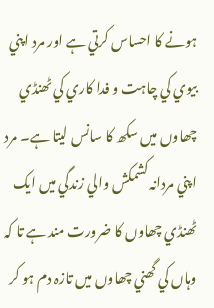ہونے کا احساس کرتي ہے اور مرد اپني بيوي کي چاہت و فدا کاري کي ٹھنڈي چھاوں ميں سکھ کا سانس ليتا ہے۔ مرد اپني مردانہ کشمکش والي زندگي ميں ايک ٹھنڈي چھاوں کا ضرورت مند ہے تا کہ وہاں کي گھني چھاوں ميں تازہ دم ہو کر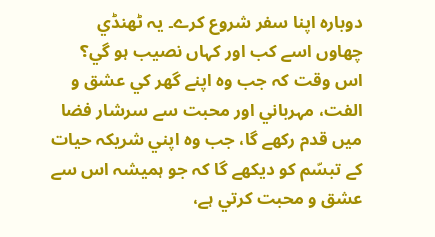دوبارہ اپنا سفر شروع کرے۔ يہ ٹھنڈي چھاوں اسے کب اور کہاں نصيب ہو گي؟ اس وقت کہ جب وہ اپنے گھر کي عشق و الفت، مہرباني اور محبت سے سرشار فضا ميں قدم رکھے گا، جب وہ اپني شريکہ حيات کے تبسّم کو ديکھے گا کہ جو ہميشہ اس سے عشق و محبت کرتي ہے،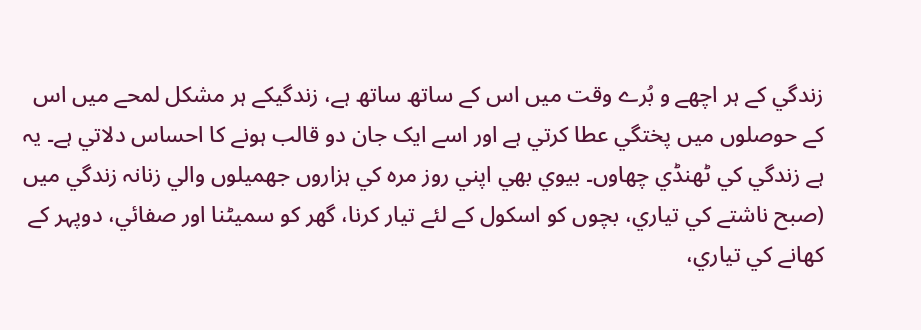زندگي کے ہر اچھے و بُرے وقت ميں اس کے ساتھ ساتھ ہے، زندگيکے ہر مشکل لمحے ميں اس کے حوصلوں ميں پختگي عطا کرتي ہے اور اسے ايک جان دو قالب ہونے کا احساس دلاتي ہے۔ يہ ہے زندگي کي ٹھنڈي چھاوں۔ بيوي بھي اپني روز مرہ کي ہزاروں جھميلوں والي زنانہ زندگي ميں (صبح ناشتے کي تياري، بچوں کو اسکول کے لئے تيار کرنا، گھر کو سميٹنا اور صفائي، دوپہر کے کھانے کي تياري،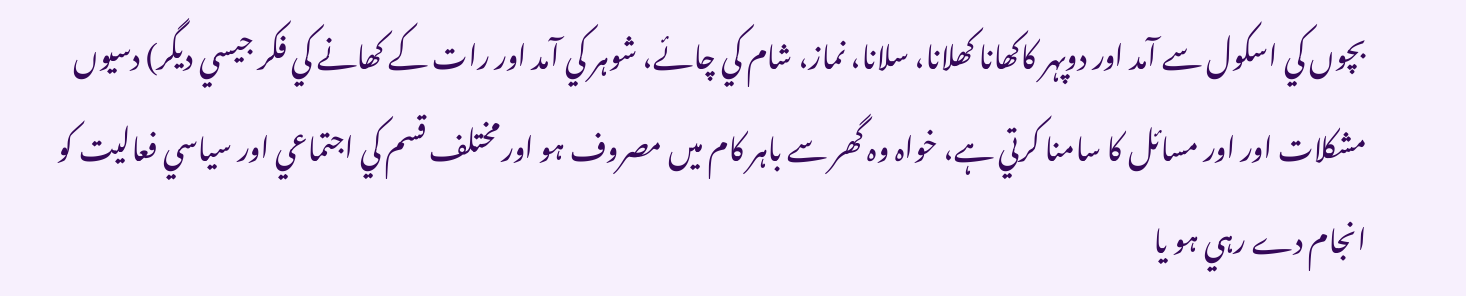بچوں کي اسکول سے آمد اور دوپہر کاکھانا کھلانا، سلانا، نماز، شام کي چائے، شوہر کي آمد اور رات کے کھانے کي فکر جيسي ديگر) دسيوں مشکلات اور اور مسائل کا سامنا کرتي ہے، خواہ وہ گھر سے باہر کام ميں مصروف ہو اور مختلف قسم کي اجتماعي اور سياسي فعاليت کو انجام دے رہي ہو يا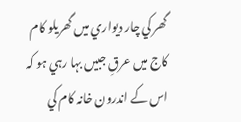گھر کي چار ديواري ميں گھريلو کام کاج ميں عرقِ جبيں بہا رہي ہو کہ اس کے اندرون خانہ کام کي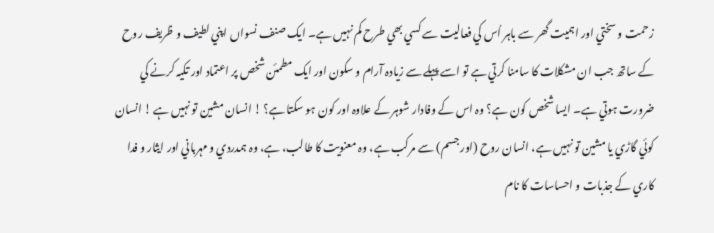زحمت و سختي اور اہميت گھر سے باہر اُس کي فعاليت سے کسي بھي طرح کم نہيں ہے۔ ايک صنف نسواں اپني لطيف و ظريف روح کے ساتھ جب ان مشکلات کا سامنا کرتي ہے تو اسے پہلے سے زيادہ آرام و سکون اور ايک مطمئن شخص پر اعتماد اور تکيہ کرنے کي ضرورت ہوتي ہے۔ ايسا شخص کون ہے؟ وہ اس کے وفادار شوہر کے علاوہ اور کون ہو سکتا ہے؟ ! انسان مشين تو نہيں ہے ! انسان کوئي گاڑي يا مشين تو نہيں ہے، انسان روح (اور جسم) سے مرکب ہے، وہ معنويت کا طالب، ہے، وہ ہمدردي و مہرباني اور ايثار و فدا کاري کے جذبات و احساسات کا نام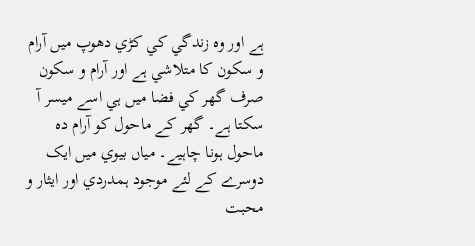ہے اور وہ زندگي کي کڑي دھوپ ميں آرام و سکون کا متلاشي ہے اور آرام و سکون صرف گھر کي فضا ميں ہي اسے ميسر آ سکتا ہے۔ گھر کے ماحول کو آرام دہ ماحول ہونا چاہيے۔ مياں بيوي ميں ايک دوسرے کے لئے موجود ہمدردي اور ايثار و محبت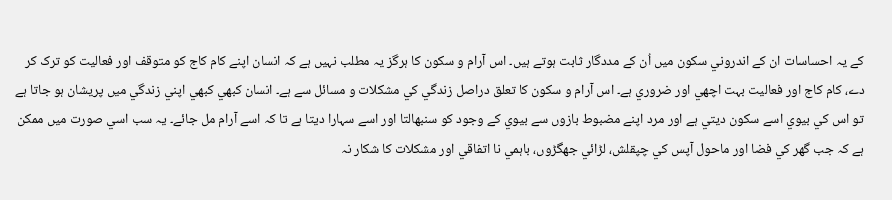کے يہ احساسات ان کے اندروني سکون ميں اُن کے مددگار ثابت ہوتے ہيں۔ اس آرام و سکون کا ہرگز يہ مطلب نہيں ہے کہ انسان اپنے کام کاج کو متوقف اور فعاليت کو ترک کر دے، کام کاج اور فعاليت بہت اچھي اور ضروري ہے۔ اس آرام و سکون کا تعلق دراصل زندگي کي مشکلات و مسائل سے ہے۔ انسان کبھي کبھي اپني زندگي ميں پريشان ہو جاتا ہے تو اس کي بيوي اسے سکون ديتي ہے اور مرد اپنے مضبوط بازوں سے بيوي کے وجود کو سنبھالتا اور اسے سہارا ديتا ہے تا کہ اسے آرام مل جائے۔ يہ سب اسي صورت ميں ممکن ہے کہ جب گھر کي فضا اور ماحول آپس کي چپقلش، لڑائي جھگڑوں، باہمي نا اتفاقي اور مشکلات کا شکار نہ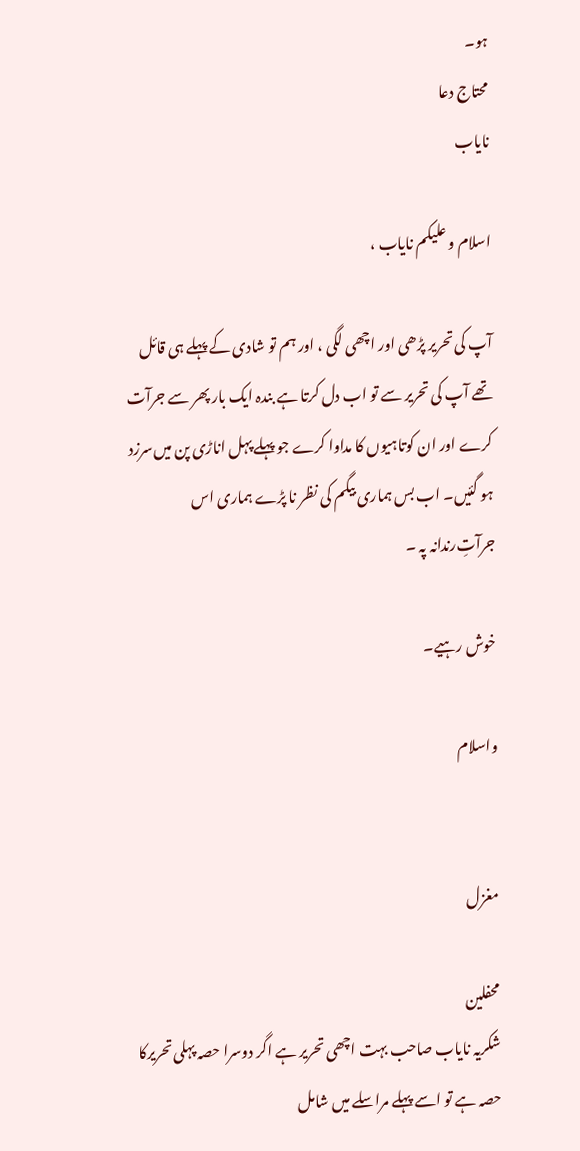ہو۔
محتاج دعا
نایاب

اسلام و علیکم نایاب ،

آپ کی تحریر پڑھی اور اچھی لگی ، اور ہم تو شادی کے پہلے ہی قائل تھے آپ کی تحریر سے تو اب دل کرتا ہے بندہ ایک بار پھر سے جرآت کرے اور ان کوتاہیوں کا مداوا کرے جو پہلے پہل اناڑی پن میں‌سرزد ہو گئیں۔ اب بس ہماری بیگم کی نظر نا پڑے ہماری اس جرآتِ‌رندانہ پہ ۔

خوش رہیے۔

واسلام


مغزل

محفلین
شکریہ نایاب صاحب بہت اچھی تحریر ہے اگر دوسرا حصہ پہلی تحریرکا حصہ ہے تو اسے پہلے مراسلے میں شامل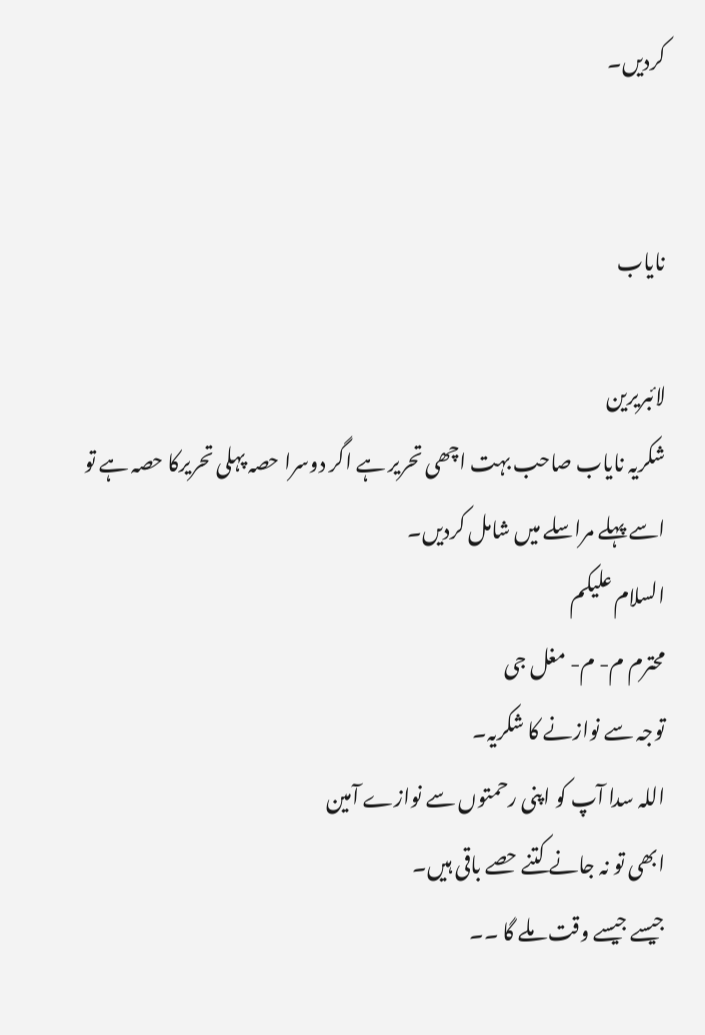کردیں۔


نایاب

لائبریرین
شکریہ نایاب صاحب بہت اچھی تحریر ہے اگر دوسرا حصہ پہلی تحریرکا حصہ ہے تو اسے پہلے مراسلے میں شامل کردیں۔
السلام علیکم
محترم م- م- مغل جی
توجہ سے نوازنے کا شکریہ۔
اللہ سدا آپ کو اپنی رحمتوں سے نوازے آمین
ابھی تو نہ جانے کتنے حصے باقی ہیں۔
جیسے جیسے وقت ملے گا ۔۔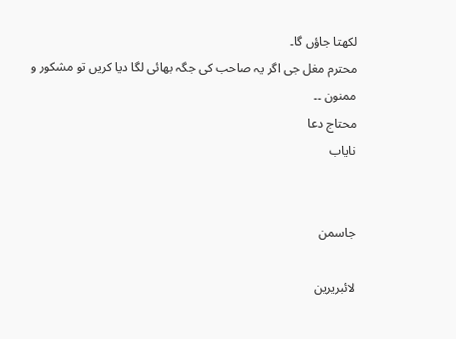لکھتا جاؤں گا۔
محترم مغل جی اگر یہ صاحب کی جگہ بھائی لگا دیا کریں تو مشکور و ممنون ۔۔
محتاج دعا
نایاب


جاسمن

لائبریرین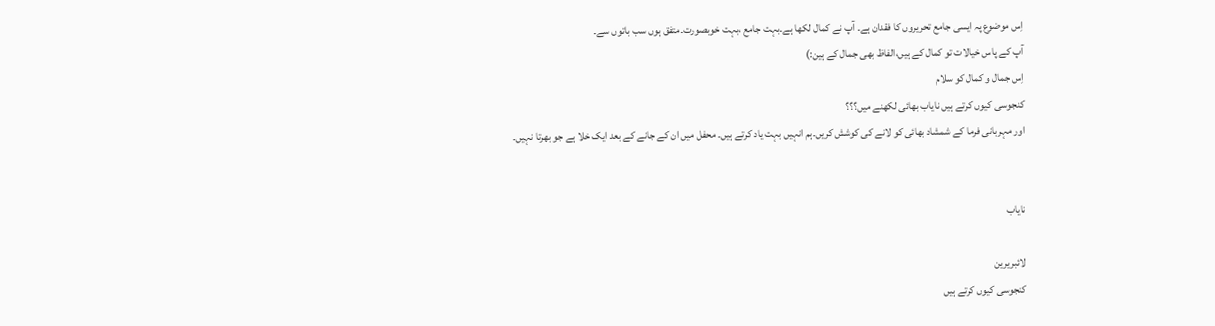اِس موضوع پہ ایسی جامع تحریروں کا فقدان ہے۔ آپ نے کمال لکھا ہے۔بہت جامع ،بہت خوبصورت۔متفق ہوں سب باتوں سے۔
آپ کے پاس خیالات تو کمال کے ہیں،الفاظ بھی جمال کے ہین:)
اِس جمال و کمال کو سلام
کنجوسی کیوں کرتے ہیں نایاب بھائی لکھنے میں؟؟؟
اور مہربانی فرما کے شمشاد بھائی کو لانے کی کوشش کریں۔ہم انہیں بہت یاد کرتے ہیں۔ محفل میں ان کے جانے کے بعد ایک خلا ہے جو بھرتا نہیں۔


نایاب

لائبریرین
کنجوسی کیوں کرتے ہیں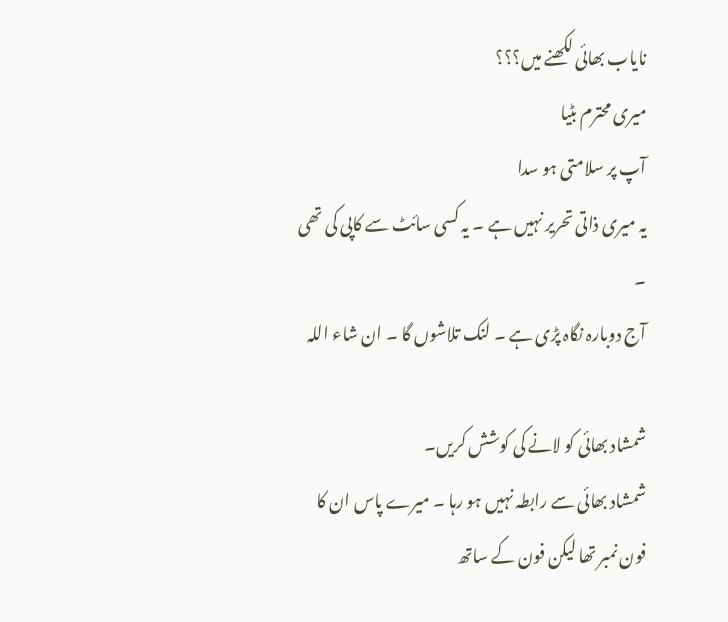نایاب بھائی لکھنے میں؟؟؟
میری محترم بٹیا
آپ پر سلامتی ہو سدا
یہ میری ذاتی تحریر نہیں ہے ۔ یہ کسی سائٹ سے کاپی کی تھی ۔
آج دوبارہ نگاہ پڑی ہے ۔ لنک تلاشوں گا ۔ ان شاء اللہ

شمشاد بھائی کو لانے کی کوشش کریں۔
شمشاد بھائی سے رابطہ نہیں ہو رہا ۔ میرے پاس ان کا فون نمبر تھا لیکن فون کے ساتھ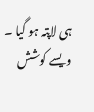ہی لاپتہ ہو گیا ۔
ویسے کوشش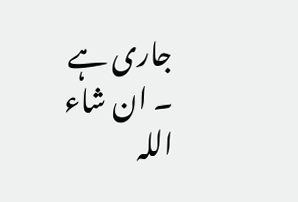جاری ہے ۔ ان شاء اللہ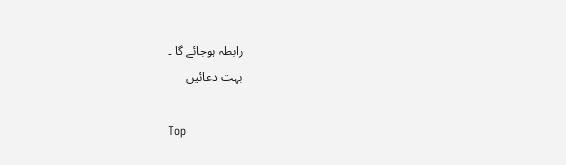رابطہ ہوجائے گا ۔
بہت دعائیں

Top